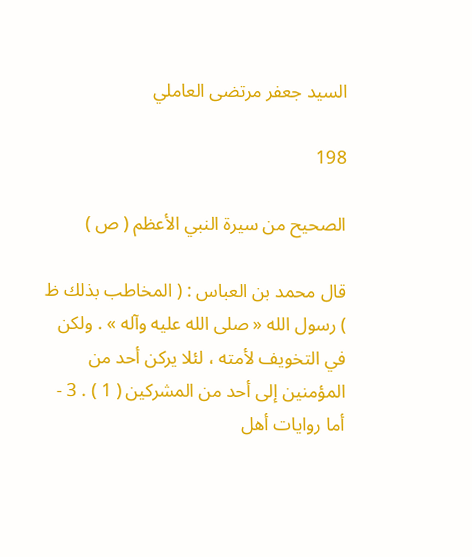السيد جعفر مرتضى العاملي

198

الصحيح من سيرة النبي الأعظم ( ص )

قال محمد بن العباس : ( المخاطب بذلك ظ ) رسول الله « صلى الله عليه وآله » . ولكن في التخويف لأمته ، لئلا يركن أحد من المؤمنين إلى أحد من المشركين ( 1 ) . 3 - أما روايات أهل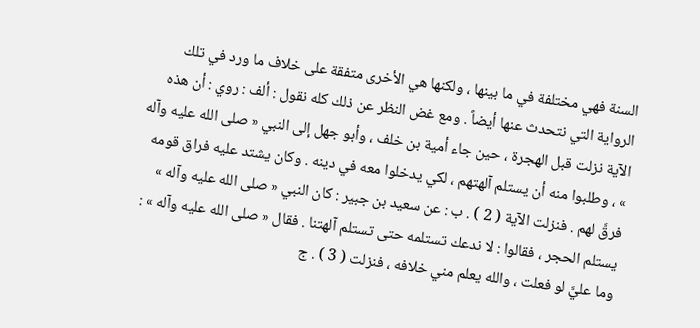السنة فهي مختلفة في ما بينها ، ولكنها هي الأخرى متفقة على خلاف ما ورد في تلك الرواية التي نتحدث عنها أيضاً . ومع غض النظر عن ذلك كله نقول : ألف : روي : أن هذه الآية نزلت قبل الهجرة ، حين جاء أمية بن خلف ، وأبو جهل إلى النبي « صلى الله عليه وآله » ، وطلبوا منه أن يستلم آلهتهم ، لكي يدخلوا معه في دينه . وكان يشتد عليه فراق قومه فرقَّ لهم . فنزلت الآية ( 2 ) . ب : عن سعيد بن جبير : كان النبي « صلى الله عليه وآله » يستلم الحجر ، فقالوا : لا ندعك تستلمه حتى تستلم آلهتنا . فقال « صلى الله عليه وآله » : وما عليَّ لو فعلت ، والله يعلم مني خلافه ، فنزلت ( 3 ) . ج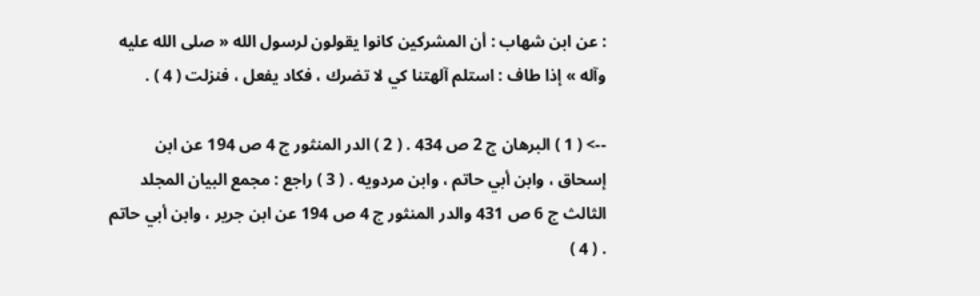: عن ابن شهاب : أن المشركين كانوا يقولون لرسول الله « صلى الله عليه وآله » إذا طاف : استلم آلهتنا كي لا تضرك ، فكاد يفعل ، فنزلت ( 4 ) .

--> ( 1 ) البرهان ج 2 ص 434 . ( 2 ) الدر المنثور ج 4 ص 194 عن ابن إسحاق ، وابن أبي حاتم ، وابن مردويه . ( 3 ) راجع : مجمع البيان المجلد الثالث ج 6 ص 431 والدر المنثور ج 4 ص 194 عن ابن جرير ، وابن أبي حاتم . ( 4 )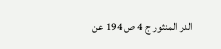الدر المنثور ج 4 ص 194 عن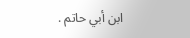ابن أبي حاتم .